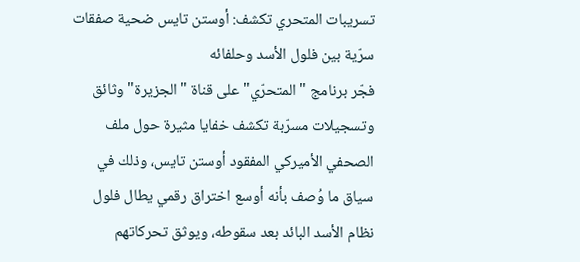تسريبات المتحري تكشف: أوستن تايس ضحية صفقات سرّية بين فلول الأسد وحلفائه
فجّر برنامج "المتحرّي" على قناة "الجزيرة" وثائق وتسجيلات مسرّبة تكشف خفايا مثيرة حول ملف الصحفي الأميركي المفقود أوستن تايس، وذلك في سياق ما وُصف بأنه أوسع اختراق رقمي يطال فلول نظام الأسد البائد بعد سقوطه، ويوثق تحركاتهم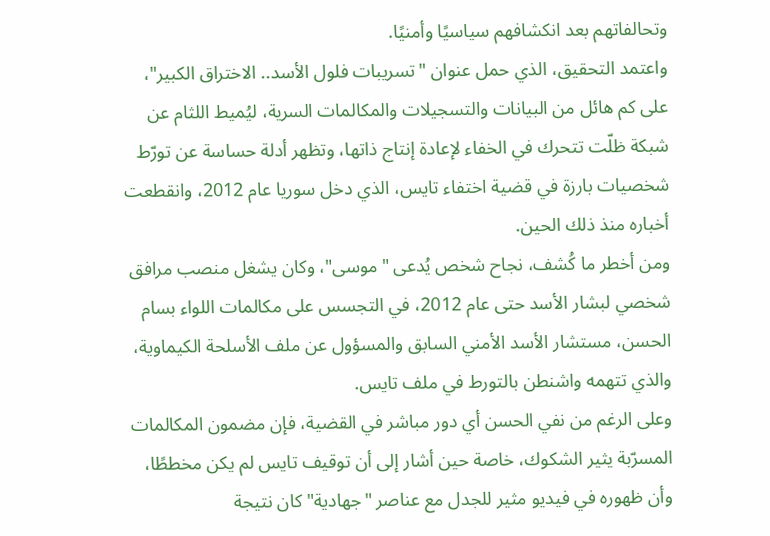وتحالفاتهم بعد انكشافهم سياسيًا وأمنيًا.
واعتمد التحقيق، الذي حمل عنوان "تسريبات فلول الأسد.. الاختراق الكبير"، على كم هائل من البيانات والتسجيلات والمكالمات السرية، ليُميط اللثام عن شبكة ظلّت تتحرك في الخفاء لإعادة إنتاج ذاتها، وتظهر أدلة حساسة عن تورّط شخصيات بارزة في قضية اختفاء تايس، الذي دخل سوريا عام 2012، وانقطعت أخباره منذ ذلك الحين.
ومن أخطر ما كُشف، نجاح شخص يُدعى "موسى"، وكان يشغل منصب مرافق شخصي لبشار الأسد حتى عام 2012، في التجسس على مكالمات اللواء بسام الحسن، مستشار الأسد الأمني السابق والمسؤول عن ملف الأسلحة الكيماوية، والذي تتهمه واشنطن بالتورط في ملف تايس.
وعلى الرغم من نفي الحسن أي دور مباشر في القضية، فإن مضمون المكالمات المسرّبة يثير الشكوك، خاصة حين أشار إلى أن توقيف تايس لم يكن مخططًا، وأن ظهوره في فيديو مثير للجدل مع عناصر "جهادية" كان نتيجة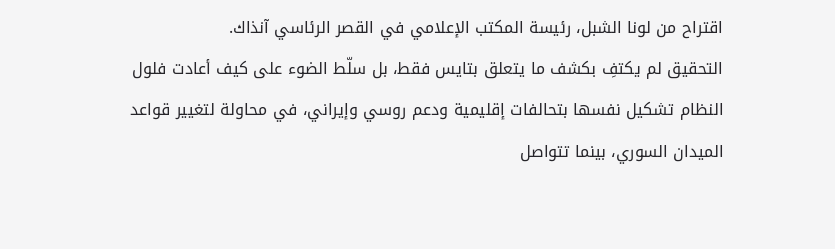اقتراح من لونا الشبل، رئيسة المكتب الإعلامي في القصر الرئاسي آنذاك.
التحقيق لم يكتفِ بكشف ما يتعلق بتايس فقط، بل سلّط الضوء على كيف أعادت فلول النظام تشكيل نفسها بتحالفات إقليمية ودعم روسي وإيراني، في محاولة لتغيير قواعد الميدان السوري، بينما تتواصل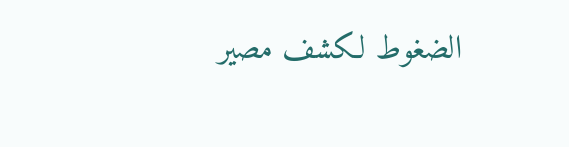الضغوط لكشف مصير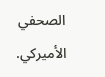الصحفي الأميركي.